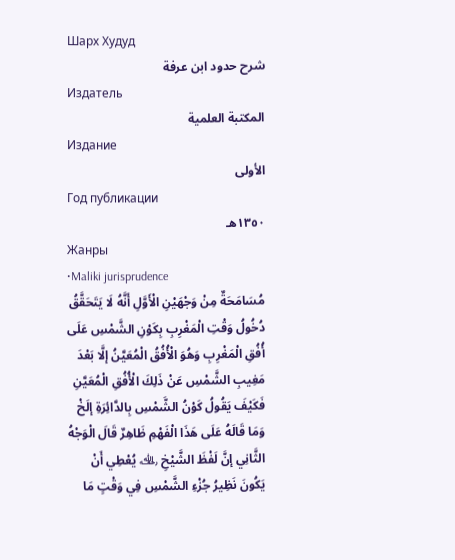Шарх Худуд
شرح حدود ابن عرفة
Издатель
المكتبة العلمية
Издание
الأولى
Год публикации
١٣٥٠هـ
Жанры
•Maliki jurisprudence
مُسَامَحَةٌ مِنْ وَجْهَيْنِ الْأَوَّلِ أَنَّهُ لَا يَتَحَقَّقُ دُخُولُ وَقْتِ الْمَغْرِبِ بِكَوْنِ الشَّمْسِ عَلَى أُفُقِ الْمَغْرِبِ وَهُوَ الْأُفُقُ الْمُعَيَّنُ إلَّا بَعْدَ مَغِيبِ الشَّمْسِ عَنْ ذَلِكَ الْأُفُقِ الْمُعَيَّنِ فَكَيْفَ يَقُولُ كَوْنُ الشَّمْسِ بِالدَّائِرَةِ إلَخْ وَمَا قَالَهُ عَلَى هَذَا الْفَهْمِ ظَاهِرٌ قَالَ الْوَجْهُ الثَّانِي إنَّ لَفْظَ الشَّيْخِ ﵀ يُعْطِي أَنْ يَكُونَ نَظِيرُ جُزْءِ الشَّمْسِ فِي وَقْتٍ مَا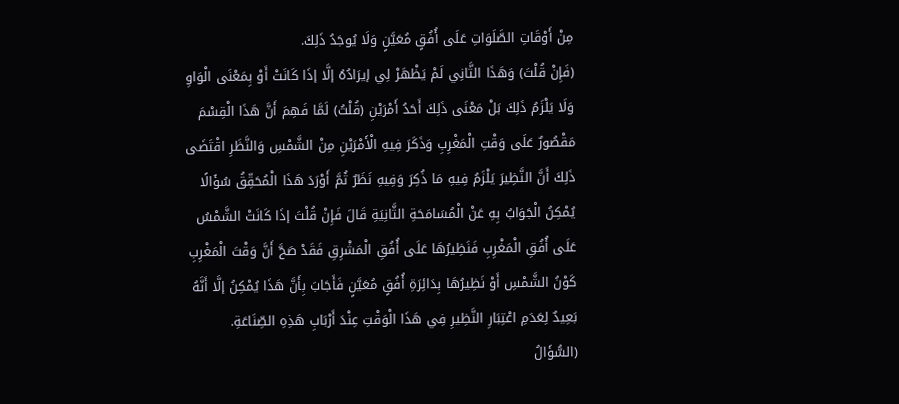مِنْ أَوْقَاتِ الصَّلَوَاتِ عَلَى أُفُقٍ مُعَيَّنٍ وَلَا يُوجَدُ ذَلِكَ.
(فَإِنْ قُلْتَ) وَهَذَا الثَّانِي لَمْ يَظْهَرْ لِي إيرَادُهُ إلَّا إذَا كَانَتْ أَوْ بِمَعْنَى الْوَاوِ وَلَا يَلْزَمُ ذَلِكَ بَلْ مَعْنَى ذَلِكَ أَحَدُ أَمْرَيْنِ (قُلْتُ) لَمَّا فَهِمَ أَنَّ هَذَا الْقِسْمَ مَقْصُورٌ عَلَى وَقْتِ الْمَغْرِبِ وَذَكَرَ فِيهِ الْأَمْرَيْنِ مِنْ الشَّمْسِ وَالنَّظَرِ اقْتَضَى ذَلِكَ أَنَّ النَّظِيرَ يَلْزَمُ فِيهِ مَا ذُكِرَ وَفِيهِ نَظَرٌ ثُمَّ أَوْرَدَ هَذَا الْمُحَقِّقُ سُؤَالًا يُمْكِنُ الْجَوَابُ بِهِ عَنْ الْمُسَامَحَةِ الثَّانِيَةِ قَالَ فَإِنْ قُلْتَ إذَا كَانَتْ الشَّمْسُ عَلَى أُفُقِ الْمَغْرِبِ فَنَظِيرُهَا عَلَى أُفُقِ الْمَشْرِقِ فَقَدْ صَحَّ أَنَّ وَقْتَ الْمَغْرِبِ كَوْنُ الشَّمْسِ أَوْ نَظِيرُهَا بِدَائِرَةِ أُفُقٍ مُعَيَّنٍ فَأَجَابَ بِأَنَّ هَذَا يُمْكِنُ إلَّا أَنَّهُ بَعِيدٌ لِعَدَمِ اعْتِبَارِ النَّظِيرِ فِي هَذَا الْوَقْتِ عِنْدَ أَرْبَابِ هَذِهِ الصِّنَاعَةِ.
(السُّؤَالُ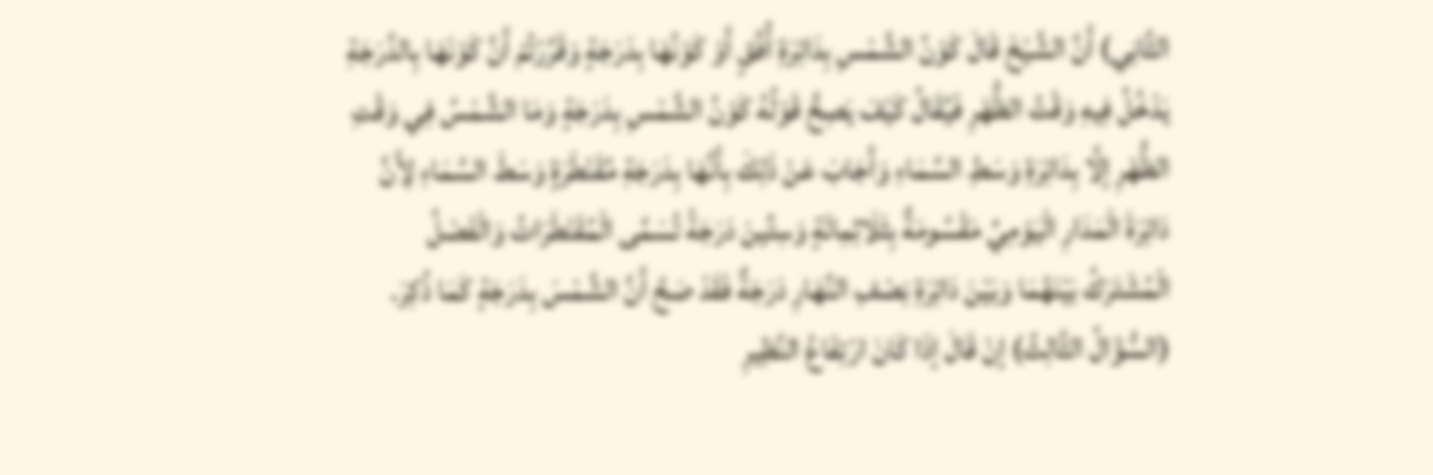الثَّانِي) أَنَّ الشَّيْخَ قَالَ كَوْنُ الشَّمْسِ بِدَائِرَةِ أُفُقٍ أَوْ كَوْنُهَا بِدَرَجَةٍ وَقَرَّرْتُمْ أَنَّ كَوْنَهَا بِالدَّرَجَةِ يَدْخُلُ فِيهِ وَقْتُ الظُّهْرِ فَيُقَالُ كَيْفَ يَصِحُّ قَوْلُهُ كَوْنُ الشَّمْسِ بِدَرَجَةٍ وَمَا الشَّمْسُ فِي وَقْتِ الظُّهْرِ إلَّا بِدَائِرَةِ وَسَطِ السَّمَاءِ وَأَجَابَ عَنْ ذَلِكَ بِأَنَّهَا بِدَرَجَةِ مُقَنْطَرَةٍ وَسَطَ السَّمَاءِ لِأَنَّ دَائِرَةَ الْمَدَارِ الْيَوْمِيِّ مَقْسُومَةٌ بِثَلَاثِمِائَةٍ وَسِتِّينَ دَرَجَةً تُسَمَّى الْمُقَنْطَرَاتُ وَالْفَصْلُ الْمُشْتَرَكُ بَيْنَهُمَا وَبَيْنَ دَائِرَةِ نِصْفِ النَّهَارِ دَرَجَةٌ فَقَدْ صَحَّ أَنَّ الشَّمْسَ بِدَرَجَةٍ كَمَا ذُكِرَ.
(السُّؤَالُ الثَّالِثُ) إنْ قَالَ إذَا كَانَ ارْتِفَاعُ النَّظِيرِ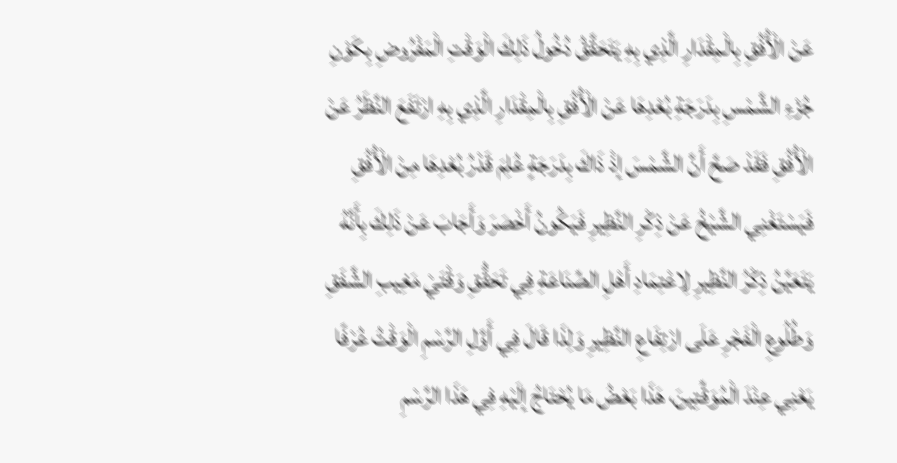عَنْ الْأُفُقِ بِالْمِقْدَارِ الَّذِي بِهِ يَتَحَقَّقُ دُخُولُ ذَلِكَ الْوَقْتِ الْمَفْرُوضِ بِكَوْنِ جُزْءِ الشَّمْسِ بِدَرَجَةِ بُعْدِهَا عَنْ الْأُفُقِ بِالْمِقْدَارِ الَّذِي بِهِ ارْتَفَعَ النَّظَرُ عَنْ الْأُفُقِ فَقَدْ صَحَّ أَنَّ الشَّمْسَ إذْ ذَاكَ بِدَرَجَةٍ عُلِمَ قَدْرُ بُعْدِهَا مِنْ الْأُفُقِ فَيَسْتَغْنِي الشَّيْخُ عَنْ ذِكْرِ النَّظِيرِ فَيَكُونُ أَخْصَرَ وَأَجَابَ عَنْ ذَلِكَ بِأَنَّهُ يَتَعَيَّنُ ذِكْرُ النَّظِيرِ لِاعْتِمَادِ أَهْلِ الصِّنَاعَةِ فِي تَحَقُّقِ وَقْتَيْ مَغِيبِ الشَّفَقِ وَطُلُوعِ الْفَجْرِ عَلَى ارْتِفَاعِ النَّظِيرِ وَلِذَا قَالَ فِي أَوَّلِ الرَّسْمِ الْوَقْتُ عُرْفًا يَعْنِي عِنْدَ الْمُوَقِّتِينَ، هَذَا بَعْضُ مَا يُحْتَاجُ إلَيْهِ فِي هَذَا الرَّسْمِ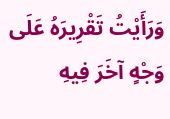وَرَأَيْتُ تَقْرِيرَهُ عَلَى وَجْهٍ آخَرَ فِيهِ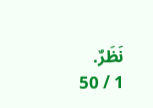نَظَرٌ.
1 / 50